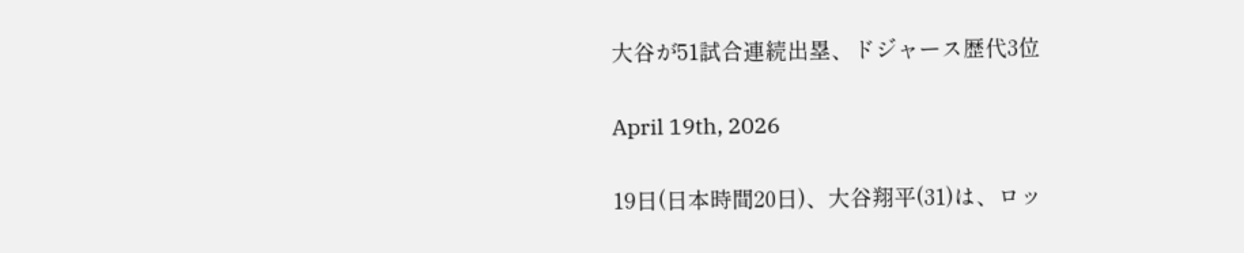大谷が51試合連続出塁、ドジャース歴代3位

April 19th, 2026

19日(日本時間20日)、大谷翔平(31)は、ロッ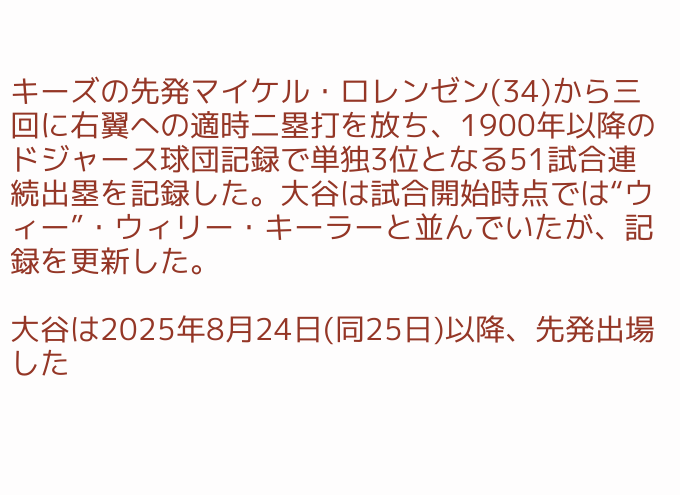キーズの先発マイケル・ロレンゼン(34)から三回に右翼への適時二塁打を放ち、1900年以降のドジャース球団記録で単独3位となる51試合連続出塁を記録した。大谷は試合開始時点では“ウィー”・ウィリー・キーラーと並んでいたが、記録を更新した。

大谷は2025年8月24日(同25日)以降、先発出場した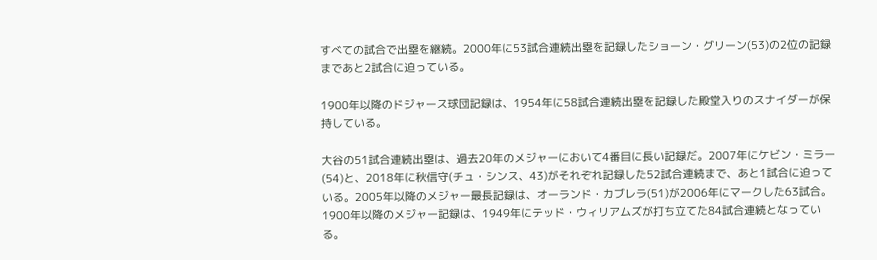すべての試合で出塁を継続。2000年に53試合連続出塁を記録したショーン・グリーン(53)の2位の記録まであと2試合に迫っている。

1900年以降のドジャース球団記録は、1954年に58試合連続出塁を記録した殿堂入りのスナイダーが保持している。

大谷の51試合連続出塁は、過去20年のメジャーにおいて4番目に長い記録だ。2007年にケビン・ミラー(54)と、2018年に秋信守(チュ・シンス、43)がそれぞれ記録した52試合連続まで、あと1試合に迫っている。2005年以降のメジャー最長記録は、オーランド・カブレラ(51)が2006年にマークした63試合。1900年以降のメジャー記録は、1949年にテッド・ウィリアムズが打ち立てた84試合連続となっている。